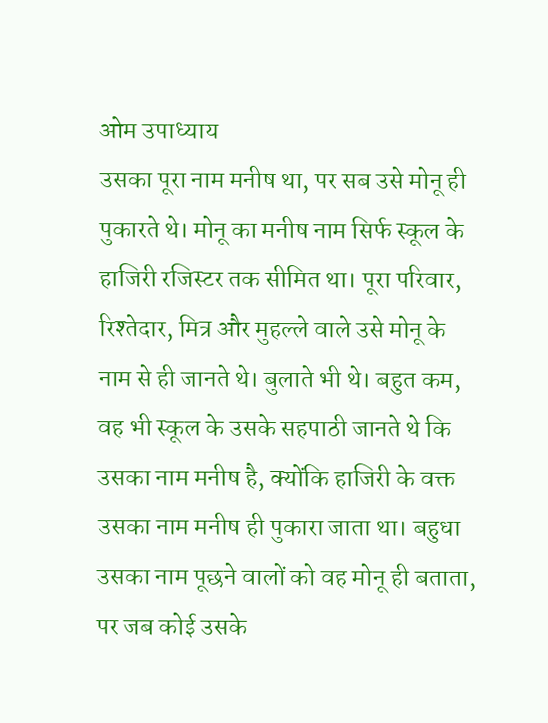ओम उपाध्याय
उसका पूरा नाम मनीष था, पर सब उसे मोनू ही पुकारते थे। मोनू का मनीष नाम सिर्फ स्कूल के हाजिरी रजिस्टर तक सीमित था। पूरा परिवार, रिश्तेदार, मित्र और मुहल्ले वाले उसे मोनू के नाम से ही जानते थे। बुलाते भी थे। बहुत कम, वह भी स्कूल के उसके सहपाठी जानते थे कि उसका नाम मनीष है, क्योंकि हाजिरी के वक्त उसका नाम मनीष ही पुकारा जाता था। बहुधा उसका नाम पूछने वालों को वह मोनू ही बताता, पर जब कोई उसके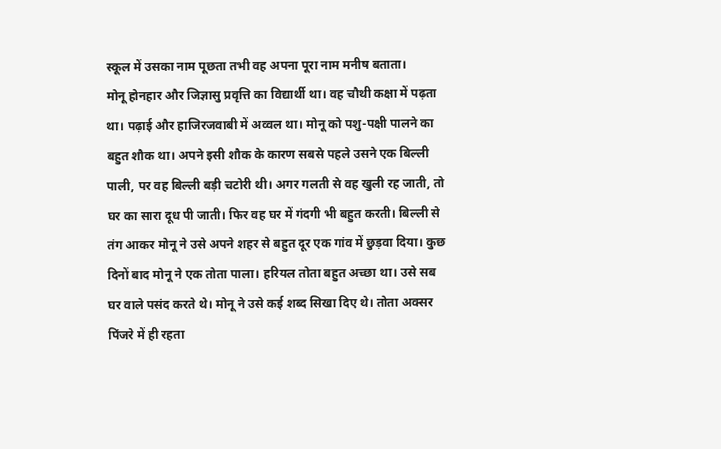स्कूल में उसका नाम पूछता तभी वह अपना पूरा नाम मनीष बताता।
मोनू होनहार और जिज्ञासु प्रवृत्ति का विद्यार्थी था। वह चौथी कक्षा में पढ़ता था। पढ़ाई और हाजिरजवाबी में अव्वल था। मोनू को पशु-पक्षी पालने का बहुत शौक था। अपने इसी शौक के कारण सबसे पहले उसने एक बिल्ली पाली, पर वह बिल्ली बड़ी चटोरी थी। अगर गलती से वह खुली रह जाती, तो घर का सारा दूध पी जाती। फिर वह घर में गंदगी भी बहुत करती। बिल्ली से तंग आकर मोनू ने उसे अपने शहर से बहुत दूर एक गांव में छुड़वा दिया। कुछ दिनों बाद मोनू ने एक तोता पाला। हरियल तोता बहुत अच्छा था। उसे सब घर वाले पसंद करते थे। मोनू ने उसे कई शब्द सिखा दिए थे। तोता अक्सर पिंजरे में ही रहता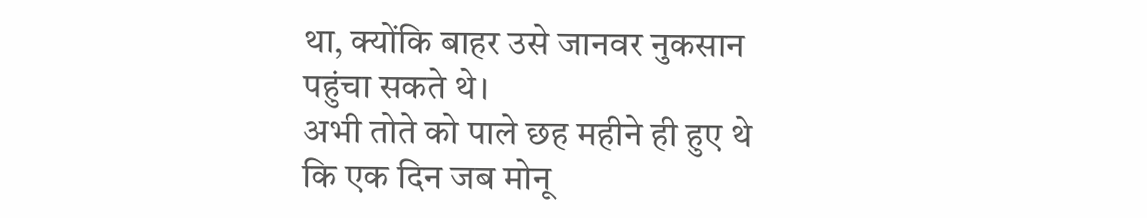था, क्योंकि बाहर उसे जानवर नुकसान पहुंचा सकते थे।
अभी तोते को पाले छह महीने ही हुए थे कि एक दिन जब मोनू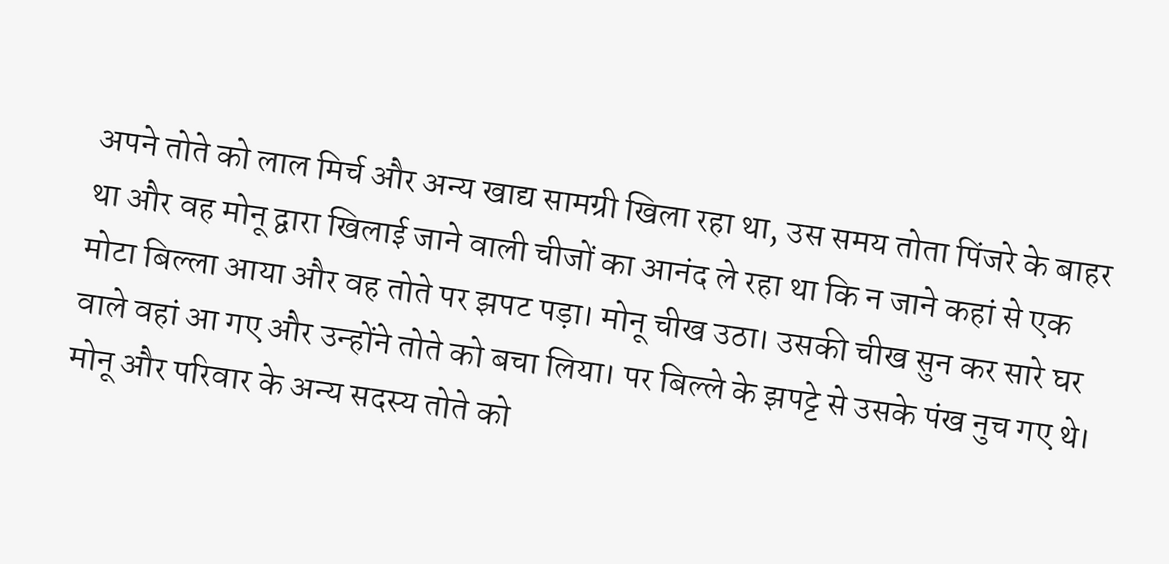अपने तोते को लाल मिर्च और अन्य खाद्य सामग्री खिला रहा था, उस समय तोता पिंजरे के बाहर था और वह मोनू द्वारा खिलाई जाने वाली चीजों का आनंद ले रहा था कि न जाने कहां से एक मोटा बिल्ला आया और वह तोते पर झपट पड़ा। मोनू चीख उठा। उसकी चीख सुन कर सारे घर वाले वहां आ गए और उन्होंने तोते को बचा लिया। पर बिल्ले के झपट्टे से उसके पंख नुच गए थे। मोनू और परिवार के अन्य सदस्य तोते को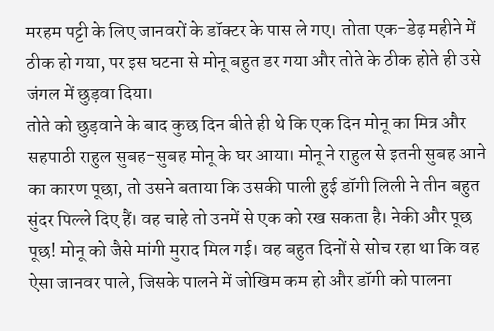मरहम पट्टी के लिए जानवरों के डॉक्टर के पास ले गए। तोता एक-डेढ़ महीने में ठीक हो गया, पर इस घटना से मोनू बहुत डर गया और तोते के ठीक होते ही उसे जंगल में छुड़वा दिया।
तोते को छुड़वाने के बाद कुछ दिन बीते ही थे कि एक दिन मोनू का मित्र और सहपाठी राहुल सुबह-सुबह मोनू के घर आया। मोनू ने राहुल से इतनी सुबह आने का कारण पूछा, तो उसने बताया कि उसकी पाली हुई डॉगी लिली ने तीन बहुत सुंदर पिल्ले दिए हैं। वह चाहे तो उनमें से एक को रख सकता है। नेकी और पूछ पूछ! मोनू को जैसे मांगी मुराद मिल गई। वह बहुत दिनों से सोच रहा था कि वह ऐसा जानवर पाले, जिसके पालने में जोखिम कम हो और डॉगी को पालना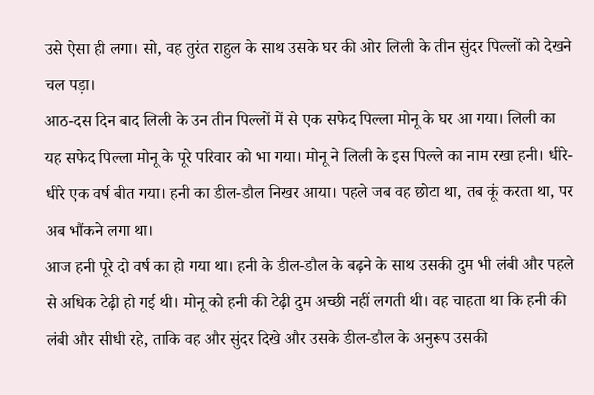उसे ऐसा ही लगा। सो, वह तुरंत राहुल के साथ उसके घर की ओर लिली के तीन सुंदर पिल्लों को देखने चल पड़ा।
आठ-दस दिन बाद लिली के उन तीन पिल्लों में से एक सफेद पिल्ला मोनू के घर आ गया। लिली का यह सफेद पिल्ला मोनू के पूरे परिवार को भा गया। मोनू ने लिली के इस पिल्ले का नाम रखा हनी। धीरे-धीरे एक वर्ष बीत गया। हनी का डील-डौल निखर आया। पहले जब वह छोटा था, तब कूं करता था, पर अब भौंकने लगा था।
आज हनी पूरे दो वर्ष का हो गया था। हनी के डील-डौल के बढ़ने के साथ उसकी दुम भी लंबी और पहले से अधिक टेढ़ी हो गई थी। मोनू को हनी की टेढ़ी दुम अच्छी नहीं लगती थी। वह चाहता था कि हनी की लंबी और सीधी रहे, ताकि वह और सुंदर दिखे और उसके डील-डौल के अनुरूप उसकी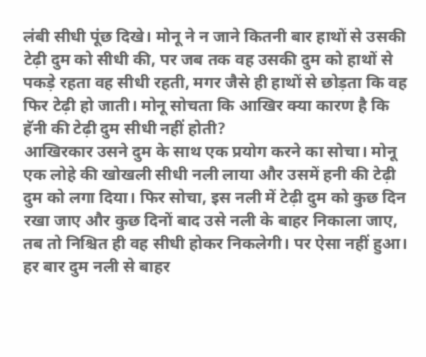लंबी सीधी पूंछ दिखे। मोनू ने न जाने कितनी बार हाथों से उसकी टेढ़ी दुम को सीधी की, पर जब तक वह उसकी दुम को हाथों से पकड़े रहता वह सीधी रहती, मगर जैसे ही हाथों से छोड़ता कि वह फिर टेढ़ी हो जाती। मोनू सोचता कि आखिर क्या कारण है कि हॅनी की टेढ़ी दुम सीधी नहीं होती?
आखिरकार उसने दुम के साथ एक प्रयोग करने का सोचा। मोनू एक लोहे की खोखली सीधी नली लाया और उसमें हनी की टेढ़ी दुम को लगा दिया। फिर सोचा, इस नली में टेढ़ी दुम को कुछ दिन रखा जाए और कुछ दिनों बाद उसे नली के बाहर निकाला जाए, तब तो निश्चित ही वह सीधी होकर निकलेगी। पर ऐसा नहीं हुआ। हर बार दुम नली से बाहर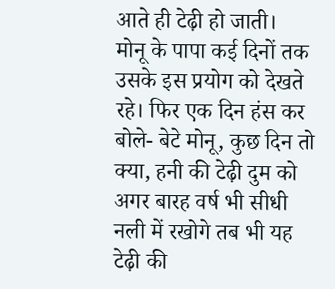आते ही टेढ़ी हो जाती।
मोनू के पापा कई दिनों तक उसके इस प्रयोग को देखते रहे। फिर एक दिन हंस कर बोले- बेटे मोनू, कुछ दिन तो क्या, हनी की टेढ़ी दुम को अगर बारह वर्ष भी सीधी नली में रखोगे तब भी यह टेढ़ी की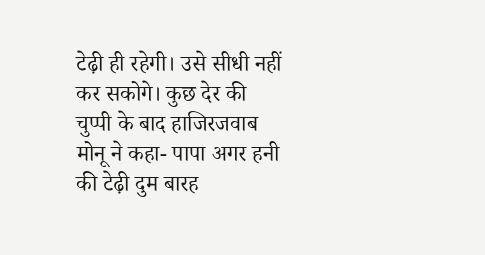टेढ़ी ही रहेगी। उसे सीधी नहीं कर सकोगे। कुछ देर की चुप्पी के बाद हाजिरजवाब मोनू ने कहा- पापा अगर हनी की टेढ़ी दुम बारह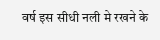वर्ष इस सीधी नली मे रखने के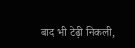बाद भी टेढ़ी निकली,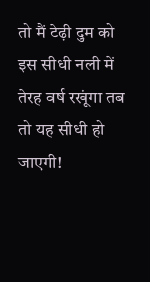तो मैं टेढ़ी दुम को इस सीधी नली में तेरह वर्ष रखूंगा तब तो यह सीधी हो जाएगी!